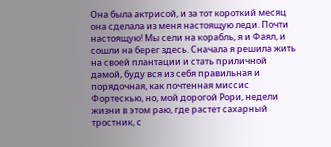Она была актрисой, и за тот короткий месяц она сделала из меня настоящую леди. Почти настоящую! Мы сели на корабль, я и Фаял, и сошли на берег здесь. Сначала я решила жить на своей плантации и стать приличной дамой, буду вся из себя правильная и порядочная, как почтенная миссис Фортескью, но, мой дорогой Рори, недели жизни в этом раю, где растет сахарный тростник, с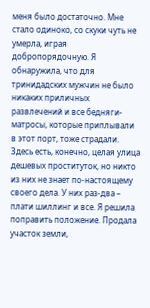меня было достаточно. Мне стало одиноко, со скуки чуть не умерла, играя добропорядочную. Я обнаружила, что для тринидадских мужчин не было никаких приличных развлечений и все бедняги-матросы, которые приплывали в этот порт, тоже страдали. Здесь есть, конечно, целая улица дешевых проституток, но никто из них не знает по-настоящему своего дела. У них раз-два – плати шиллинг и все. Я решила поправить положение. Продала участок земли,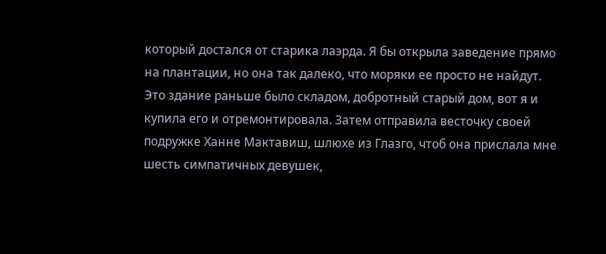который достался от старика лаэрда. Я бы открыла заведение прямо на плантации, но она так далеко, что моряки ее просто не найдут. Это здание раньше было складом, добротный старый дом, вот я и купила его и отремонтировала. Затем отправила весточку своей подружке Ханне Мактавиш, шлюхе из Глазго, чтоб она прислала мне шесть симпатичных девушек,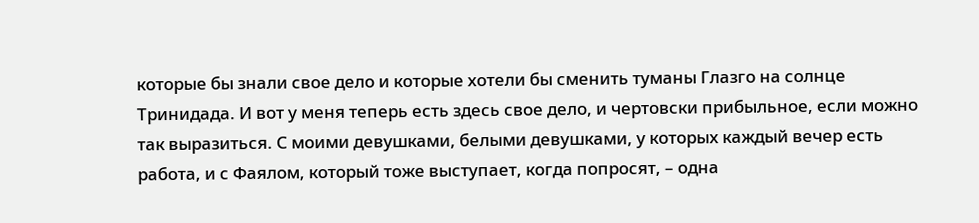которые бы знали свое дело и которые хотели бы сменить туманы Глазго на солнце Тринидада. И вот у меня теперь есть здесь свое дело, и чертовски прибыльное, если можно так выразиться. С моими девушками, белыми девушками, у которых каждый вечер есть работа, и с Фаялом, который тоже выступает, когда попросят, – одна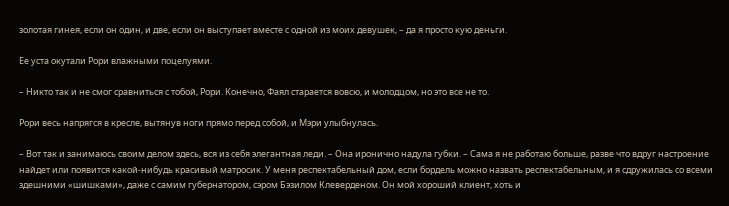золотая гинея, если он один, и две, если он выступает вместе с одной из моих девушек, – да я просто кую деньги.

Ее уста окутали Рори влажными поцелуями.

– Никто так и не смог сравниться с тобой, Рори. Конечно, Фаял старается вовсю, и молодцом, но это все не то.

Рори весь напрягся в кресле, вытянув ноги прямо перед собой, и Мэри улыбнулась.

– Вот так и занимаюсь своим делом здесь, вся из себя элегантная леди. – Она иронично надула губки. – Сама я не работаю больше, разве что вдруг настроение найдет или появится какой-нибудь красивый матросик. У меня респектабельный дом, если бордель можно назвать респектабельным, и я сдружилась со всеми здешними «шишками», даже с самим губернатором, сэром Бэзилом Клеверденом. Он мой хороший клиент, хоть и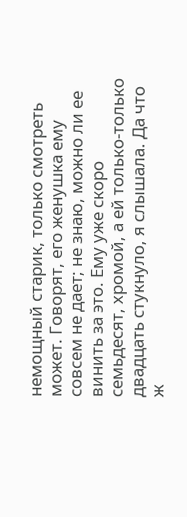немощный старик, только смотреть может. Говорят, его женушка ему совсем не дает; не знаю, можно ли ее винить за это. Ему уже скоро семьдесят, хромой, а ей только-только двадцать стукнуло, я слышала. Да что ж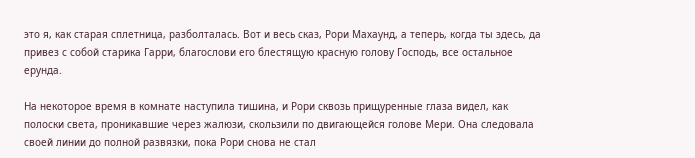это я, как старая сплетница, разболталась. Вот и весь сказ, Рори Махаунд, а теперь, когда ты здесь, да привез с собой старика Гарри, благослови его блестящую красную голову Господь, все остальное ерунда.

На некоторое время в комнате наступила тишина, и Рори сквозь прищуренные глаза видел, как полоски света, проникавшие через жалюзи, скользили по двигающейся голове Мери. Она следовала своей линии до полной развязки, пока Рори снова не стал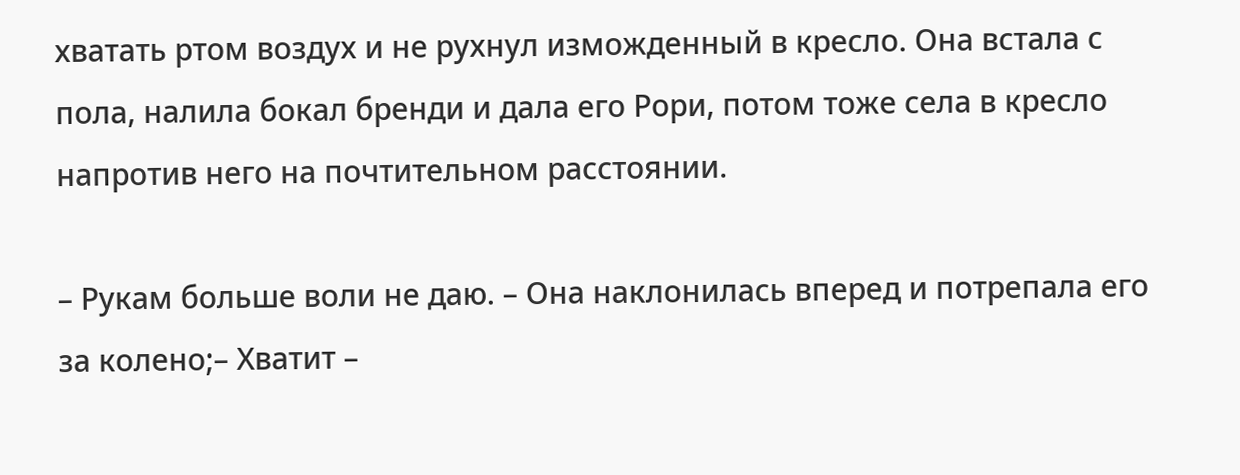хватать ртом воздух и не рухнул изможденный в кресло. Она встала с пола, налила бокал бренди и дала его Рори, потом тоже села в кресло напротив него на почтительном расстоянии.

– Рукам больше воли не даю. – Она наклонилась вперед и потрепала его за колено;– Хватит –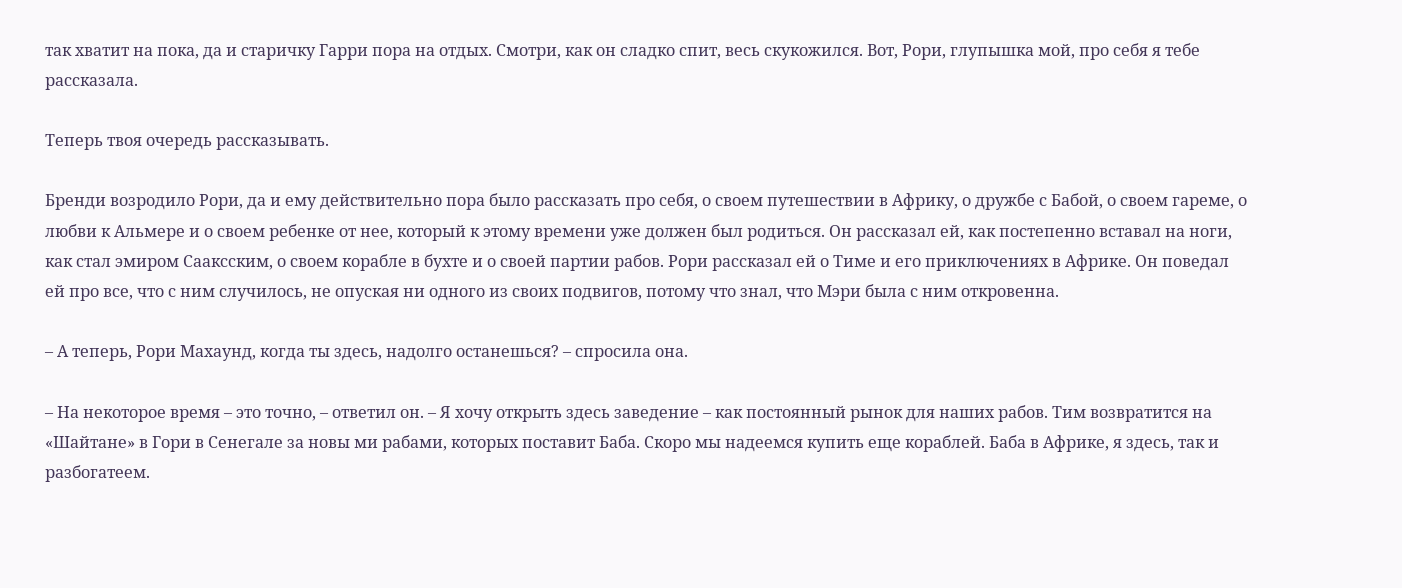так хватит на пока, да и старичку Гарри пора на отдых. Смотри, как он сладко спит, весь скукожился. Вот, Рори, глупышка мой, про себя я тебе рассказала.

Теперь твоя очередь рассказывать.

Бренди возродило Рори, да и ему действительно пора было рассказать про себя, о своем путешествии в Африку, о дружбе с Бабой, о своем гареме, о любви к Альмере и о своем ребенке от нее, который к этому времени уже должен был родиться. Он рассказал ей, как постепенно вставал на ноги, как стал эмиром Сааксским, о своем корабле в бухте и о своей партии рабов. Рори рассказал ей о Тиме и его приключениях в Африке. Он поведал ей про все, что с ним случилось, не опуская ни одного из своих подвигов, потому что знал, что Мэри была с ним откровенна.

– А теперь, Рори Махаунд, когда ты здесь, надолго останешься? – спросила она.

– На некоторое время – это точно, – ответил он. – Я хочу открыть здесь заведение – как постоянный рынок для наших рабов. Тим возвратится на «Шайтане» в Гори в Сенегале за новы ми рабами, которых поставит Баба. Скоро мы надеемся купить еще кораблей. Баба в Африке, я здесь, так и разбогатеем.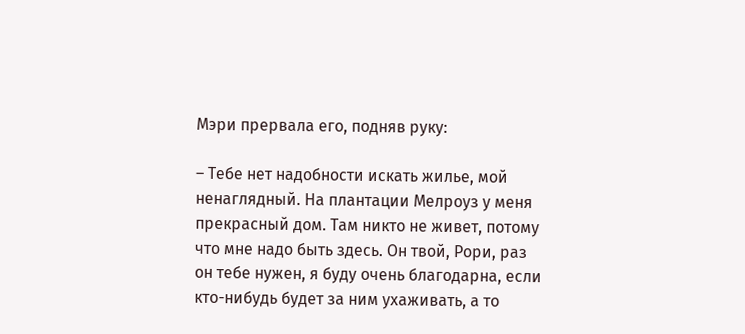Мэри прервала его, подняв руку:

– Тебе нет надобности искать жилье, мой ненаглядный. На плантации Мелроуз у меня прекрасный дом. Там никто не живет, потому что мне надо быть здесь. Он твой, Рори, раз он тебе нужен, я буду очень благодарна, если кто-нибудь будет за ним ухаживать, а то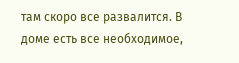там скоро все развалится. В доме есть все необходимое,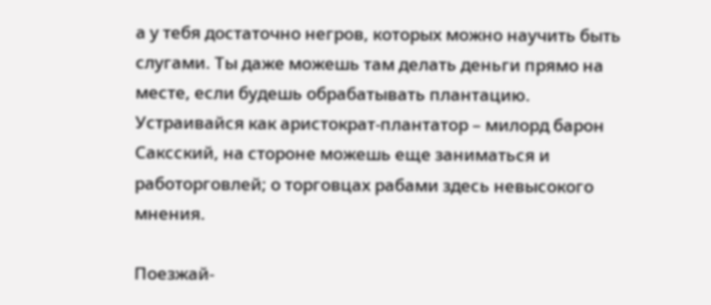а у тебя достаточно негров, которых можно научить быть слугами. Ты даже можешь там делать деньги прямо на месте, если будешь обрабатывать плантацию. Устраивайся как аристократ-плантатор – милорд барон Саксский, на стороне можешь еще заниматься и работорговлей; о торговцах рабами здесь невысокого мнения.

Поезжай-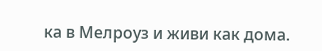ка в Мелроуз и живи как дома.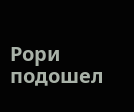Рори подошел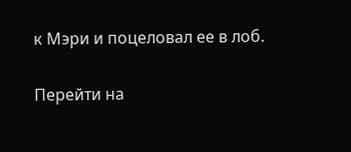к Мэри и поцеловал ее в лоб.

Перейти на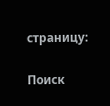страницу:

Поиск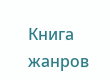Книга жанров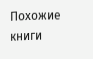Похожие книги